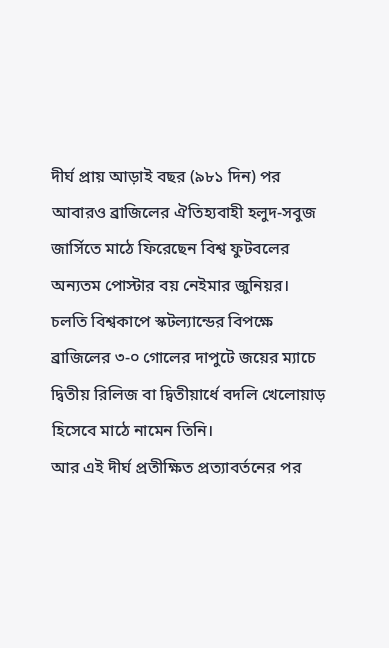দীর্ঘ প্রায় আড়াই বছর (৯৮১ দিন) পর আবারও ব্রাজিলের ঐতিহ্যবাহী হলুদ-সবুজ জার্সিতে মাঠে ফিরেছেন বিশ্ব ফুটবলের অন্যতম পোস্টার বয় নেইমার জুনিয়র। চলতি বিশ্বকাপে স্কটল্যান্ডের বিপক্ষে ব্রাজিলের ৩-০ গোলের দাপুটে জয়ের ম্যাচে দ্বিতীয় রিলিজ বা দ্বিতীয়ার্ধে বদলি খেলোয়াড় হিসেবে মাঠে নামেন তিনি।
আর এই দীর্ঘ প্রতীক্ষিত প্রত্যাবর্তনের পর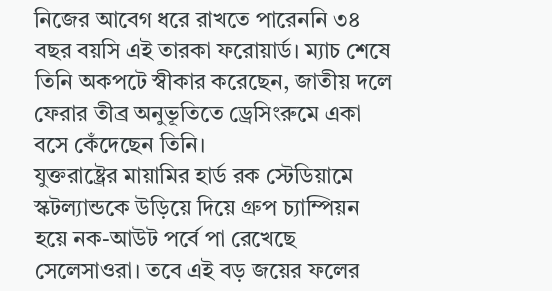নিজের আবেগ ধরে রাখতে পারেননি ৩৪ বছর বয়সি এই তারকা ফরোয়ার্ড। ম্যাচ শেষে তিনি অকপটে স্বীকার করেছেন, জাতীয় দলে ফেরার তীব্র অনুভূতিতে ড্রেসিংরুমে একা বসে কেঁদেছেন তিনি।
যুক্তরাষ্ট্রের মায়ামির হার্ড রক স্টেডিয়ামে স্কটল্যান্ডকে উড়িয়ে দিয়ে গ্রুপ চ্যাম্পিয়ন হয়ে নক-আউট পর্বে পা রেখেছে সেলেসাওরা। তবে এই বড় জয়ের ফলের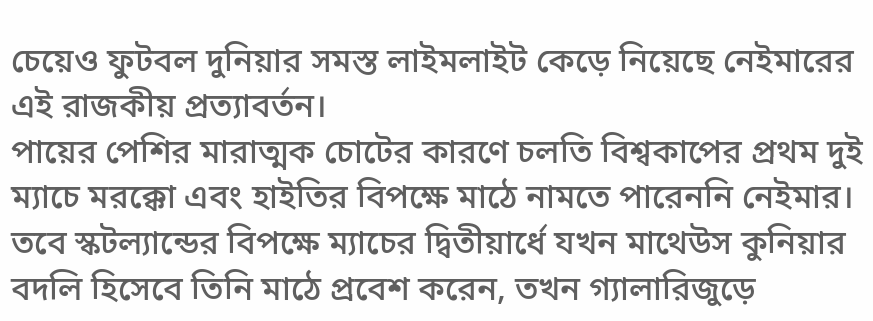চেয়েও ফুটবল দুনিয়ার সমস্ত লাইমলাইট কেড়ে নিয়েছে নেইমারের এই রাজকীয় প্রত্যাবর্তন।
পায়ের পেশির মারাত্মক চোটের কারণে চলতি বিশ্বকাপের প্রথম দুই ম্যাচে মরক্কো এবং হাইতির বিপক্ষে মাঠে নামতে পারেননি নেইমার। তবে স্কটল্যান্ডের বিপক্ষে ম্যাচের দ্বিতীয়ার্ধে যখন মাথেউস কুনিয়ার বদলি হিসেবে তিনি মাঠে প্রবেশ করেন, তখন গ্যালারিজুড়ে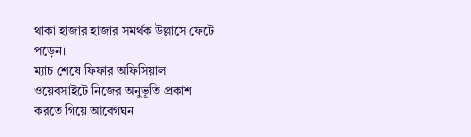থাকা হাজার হাজার সমর্থক উল্লাসে ফেটে পড়েন।
ম্যাচ শেষে ফিফার অফিসিয়াল ওয়েবসাইটে নিজের অনুভূতি প্রকাশ করতে গিয়ে আবেগঘন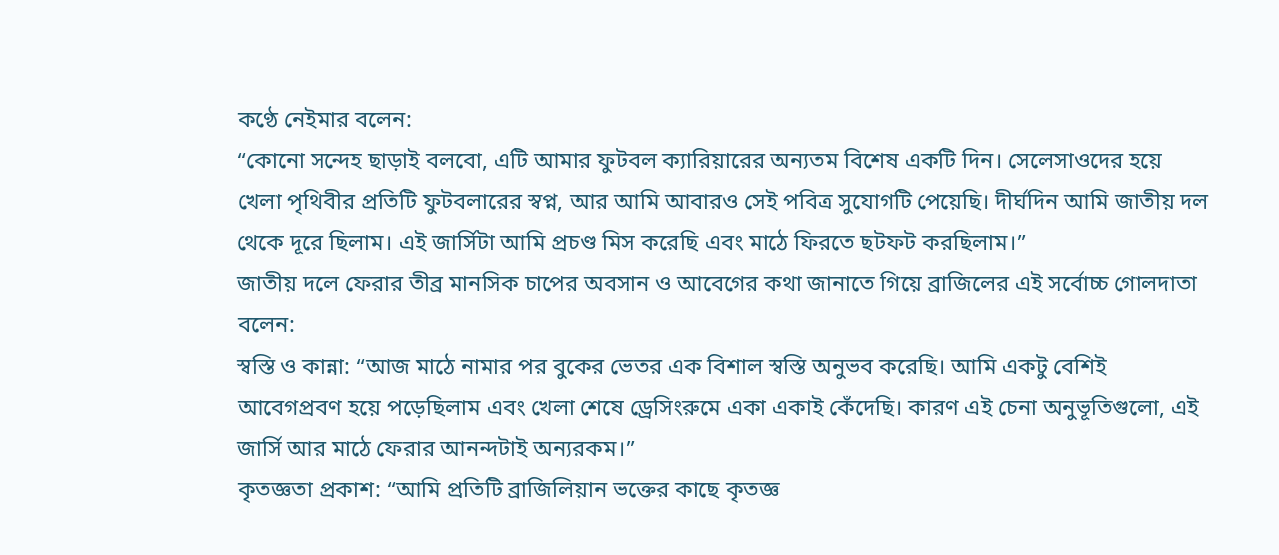কণ্ঠে নেইমার বলেন:
“কোনো সন্দেহ ছাড়াই বলবো, এটি আমার ফুটবল ক্যারিয়ারের অন্যতম বিশেষ একটি দিন। সেলেসাওদের হয়ে খেলা পৃথিবীর প্রতিটি ফুটবলারের স্বপ্ন, আর আমি আবারও সেই পবিত্র সুযোগটি পেয়েছি। দীর্ঘদিন আমি জাতীয় দল থেকে দূরে ছিলাম। এই জার্সিটা আমি প্রচণ্ড মিস করেছি এবং মাঠে ফিরতে ছটফট করছিলাম।”
জাতীয় দলে ফেরার তীব্র মানসিক চাপের অবসান ও আবেগের কথা জানাতে গিয়ে ব্রাজিলের এই সর্বোচ্চ গোলদাতা বলেন:
স্বস্তি ও কান্না: “আজ মাঠে নামার পর বুকের ভেতর এক বিশাল স্বস্তি অনুভব করেছি। আমি একটু বেশিই আবেগপ্রবণ হয়ে পড়েছিলাম এবং খেলা শেষে ড্রেসিংরুমে একা একাই কেঁদেছি। কারণ এই চেনা অনুভূতিগুলো, এই জার্সি আর মাঠে ফেরার আনন্দটাই অন্যরকম।”
কৃতজ্ঞতা প্রকাশ: “আমি প্রতিটি ব্রাজিলিয়ান ভক্তের কাছে কৃতজ্ঞ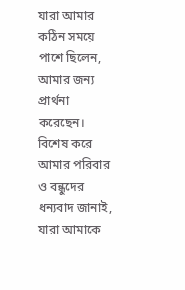যারা আমার কঠিন সময়ে পাশে ছিলেন, আমার জন্য প্রার্থনা করেছেন। বিশেষ করে আমার পরিবার ও বন্ধুদের ধন্যবাদ জানাই, যারা আমাকে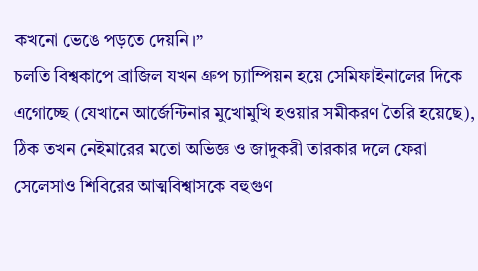কখনো ভেঙে পড়তে দেয়নি।”
চলতি বিশ্বকাপে ব্রাজিল যখন গ্রুপ চ্যাম্পিয়ন হয়ে সেমিফাইনালের দিকে এগোচ্ছে (যেখানে আর্জেন্টিনার মুখোমুখি হওয়ার সমীকরণ তৈরি হয়েছে), ঠিক তখন নেইমারের মতো অভিজ্ঞ ও জাদুকরী তারকার দলে ফেরা সেলেসাও শিবিরের আত্মবিশ্বাসকে বহুগুণ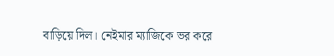বাড়িয়ে দিল। নেইমার ম্যাজিকে ভর করে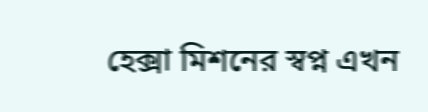হেক্সা মিশনের স্বপ্ন এখন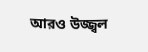আরও উজ্জ্বল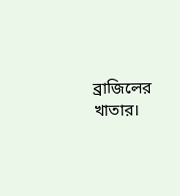ব্রাজিলের খাতার।